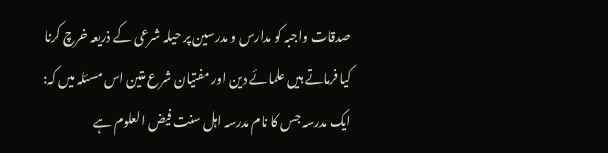صدقات واجبہ کو مدارس و مدرسین پر حیلہ شرعی کے ذریعہ خرچ کرنا
کیا فرماتے ہیں علمائے دین اور مفتیان شرع متین اس مسئلہ میں کہ: ایک مدرسہ جس کا نام مدرسہ اہل سنت فیض العلوم ہے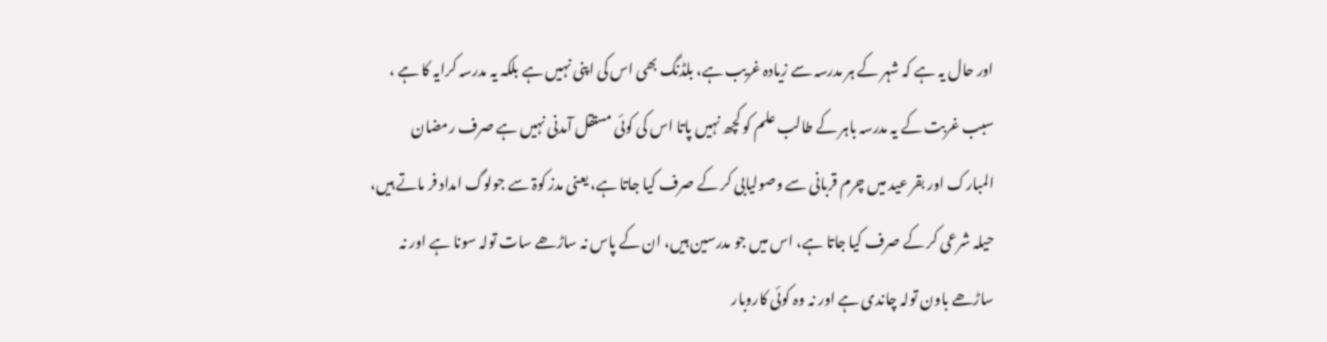اور حال یہ ہے کہ شہر کے ہر مدرسہ سے زیادہ غریب ہے، بلڈنگ بھی اس کی اپنی نہیں ہے بلکہ یہ مدرسہ کرایہ کا ہے ، سبب غربت کے یہ مدرسہ باہر کے طالب علم کو کچھ نہیں پاتا اس کی کوئی مستقل آمدنی نہیں ہے صرف رمضان المبارک اور بقر عید میں چرم قربانی سے وصولیابی کر کے صرف کیا جاتا ہے، یعنی مدز کوۃ سے جولوگ امداد فر ماتے ہیں، حیلہ شرعی کر کے صرف کیا جاتا ہے، اس میں جو مدرسین ہیں، ان کے پاس نہ ساڑھے سات تولہ سونا ہے اور نہ ساڑھے باون تولہ چاندی ہے اور نہ وہ کوئی کاروبار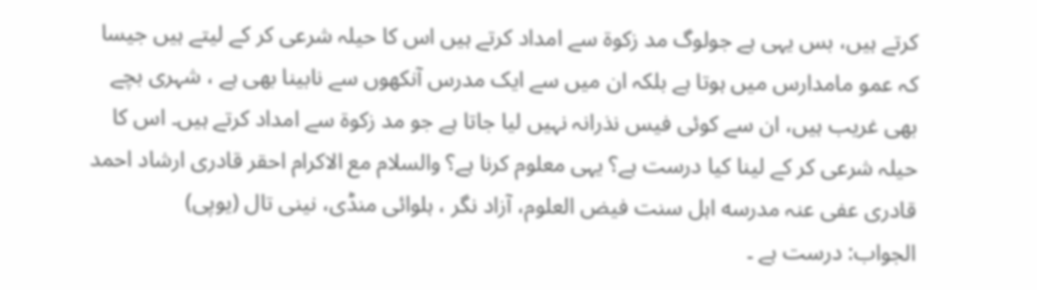کرتے ہیں، بس یہی ہے جولوگ مد زکوۃ سے امداد کرتے ہیں اس کا حیلہ شرعی کر کے لیتے ہیں جیسا کہ عمو مامدارس میں ہوتا ہے بلکہ ان میں سے ایک مدرس آنکھوں سے نابینا بھی ہے ، شہری بچے بھی غریب ہیں، ان سے کوئی فیس نذرانہ نہیں لیا جاتا ہے جو مد زکوۃ سے امداد کرتے ہیں۔ اس کا حیلہ شرعی کر کے لینا کیا درست ہے؟ یہی معلوم کرنا ہے؟ والسلام مع الاکرام احقر قادری ارشاد احمد قادری عفی عنہ مدرسه اہل سنت فیض العلوم، آزاد نگر ، ہلوائی منڈی، نینی تال (یوپی)
الجواب: درست ہے ۔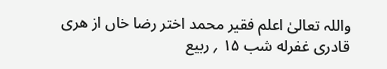واللہ تعالیٰ اعلم فقیر محمد اختر رضا خاں از هری قادری غفرله شب ۱۵ ؍ ربیع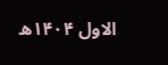الاول ۱۴۰۴ھ